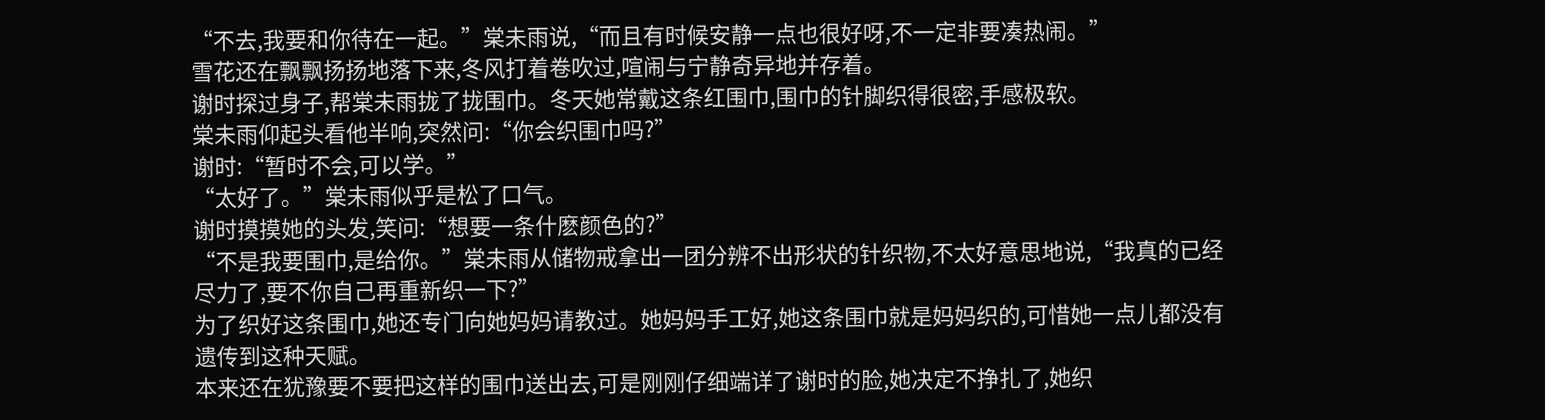“不去,我要和你待在一起。”棠未雨说,“而且有时候安静一点也很好呀,不一定非要凑热闹。”
雪花还在飘飘扬扬地落下来,冬风打着卷吹过,喧闹与宁静奇异地并存着。
谢时探过身子,帮棠未雨拢了拢围巾。冬天她常戴这条红围巾,围巾的针脚织得很密,手感极软。
棠未雨仰起头看他半响,突然问:“你会织围巾吗?”
谢时:“暂时不会,可以学。”
“太好了。”棠未雨似乎是松了口气。
谢时摸摸她的头发,笑问:“想要一条什麽颜色的?”
“不是我要围巾,是给你。”棠未雨从储物戒拿出一团分辨不出形状的针织物,不太好意思地说,“我真的已经尽力了,要不你自己再重新织一下?”
为了织好这条围巾,她还专门向她妈妈请教过。她妈妈手工好,她这条围巾就是妈妈织的,可惜她一点儿都没有遗传到这种天赋。
本来还在犹豫要不要把这样的围巾送出去,可是刚刚仔细端详了谢时的脸,她决定不挣扎了,她织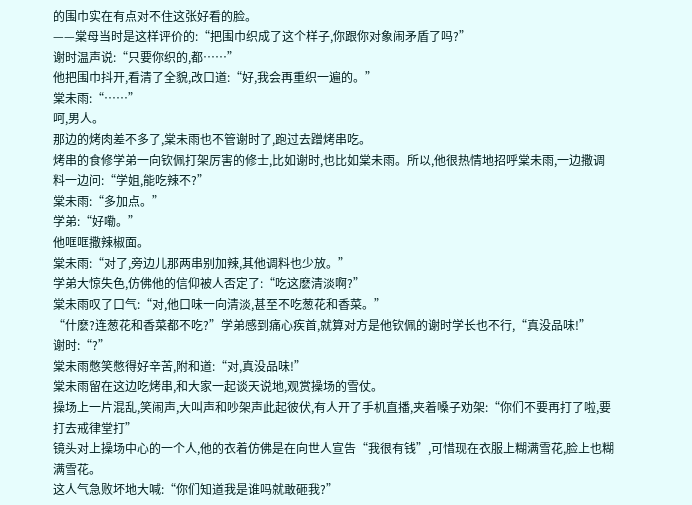的围巾实在有点对不住这张好看的脸。
——棠母当时是这样评价的:“把围巾织成了这个样子,你跟你对象闹矛盾了吗?”
谢时温声说:“只要你织的,都……”
他把围巾抖开,看清了全貌,改口道:“好,我会再重织一遍的。”
棠未雨:“……”
呵,男人。
那边的烤肉差不多了,棠未雨也不管谢时了,跑过去蹭烤串吃。
烤串的食修学弟一向钦佩打架厉害的修士,比如谢时,也比如棠未雨。所以,他很热情地招呼棠未雨,一边撒调料一边问:“学姐,能吃辣不?”
棠未雨:“多加点。”
学弟:“好嘞。”
他哐哐撒辣椒面。
棠未雨:“对了,旁边儿那两串别加辣,其他调料也少放。”
学弟大惊失色,仿佛他的信仰被人否定了:“吃这麽清淡啊?”
棠未雨叹了口气:“对,他口味一向清淡,甚至不吃葱花和香菜。”
“什麽?连葱花和香菜都不吃?”学弟感到痛心疾首,就算对方是他钦佩的谢时学长也不行,“真没品味!”
谢时:“?”
棠未雨憋笑憋得好辛苦,附和道:“对,真没品味!”
棠未雨留在这边吃烤串,和大家一起谈天说地,观赏操场的雪仗。
操场上一片混乱,笑闹声,大叫声和吵架声此起彼伏,有人开了手机直播,夹着嗓子劝架:“你们不要再打了啦,要打去戒律堂打”
镜头对上操场中心的一个人,他的衣着仿佛是在向世人宣告“我很有钱”,可惜现在衣服上糊满雪花,脸上也糊满雪花。
这人气急败坏地大喊:“你们知道我是谁吗就敢砸我?”